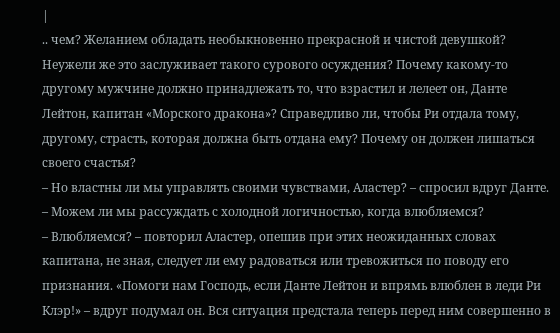|
.. чем? Желанием обладать необыкновенно прекрасной и чистой девушкой? Неужели же это заслуживает такого сурового осуждения? Почему какому-то другому мужчине должно принадлежать то, что взрастил и лелеет он, Данте Лейтон, капитан «Морского дракона»? Справедливо ли, чтобы Ри отдала тому, другому, страсть, которая должна быть отдана ему? Почему он должен лишаться своего счастья?
– Но властны ли мы управлять своими чувствами, Аластер? – спросил вдруг Данте. – Можем ли мы рассуждать с холодной логичностью, когда влюбляемся?
– Влюбляемся? – повторил Аластер, опешив при этих неожиданных словах капитана, не зная, следует ли ему радоваться или тревожиться по поводу его признания. «Помоги нам Господь, если Данте Лейтон и впрямь влюблен в леди Ри Клэр!» – вдруг подумал он. Вся ситуация предстала теперь перед ним совершенно в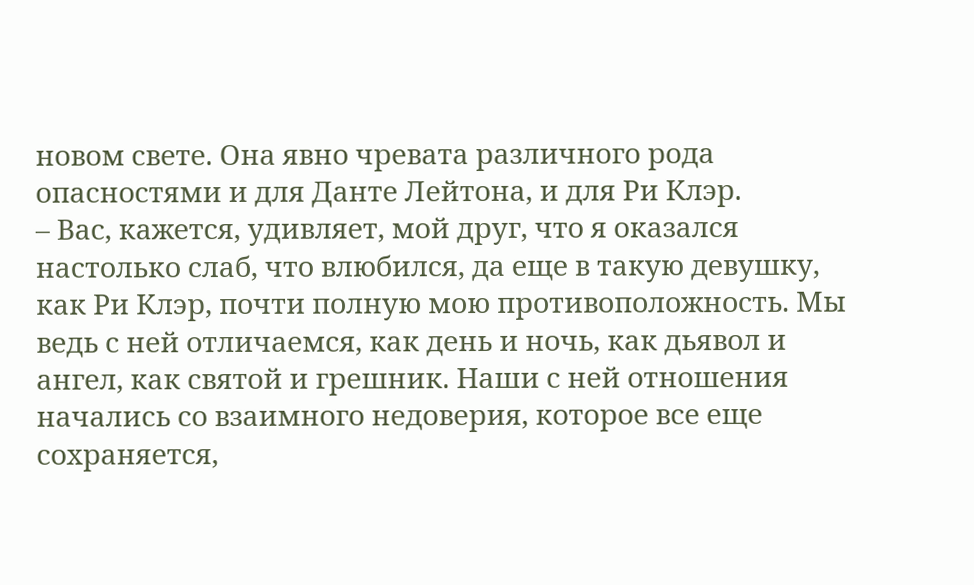новом свете. Она явно чревата различного рода опасностями и для Данте Лейтона, и для Ри Клэр.
– Вас, кажется, удивляет, мой друг, что я оказался настолько слаб, что влюбился, да еще в такую девушку, как Ри Клэр, почти полную мою противоположность. Мы ведь с ней отличаемся, как день и ночь, как дьявол и ангел, как святой и грешник. Наши с ней отношения начались со взаимного недоверия, которое все еще сохраняется,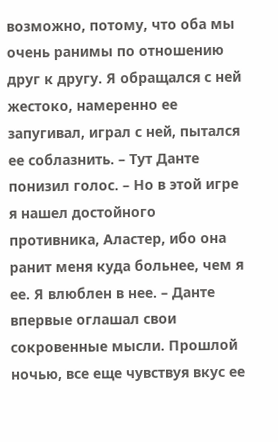возможно, потому, что оба мы очень ранимы по отношению друг к другу. Я обращался с ней жестоко, намеренно ее запугивал, играл с ней, пытался ее соблазнить. – Тут Данте понизил голос. – Но в этой игре я нашел достойного противника, Аластер, ибо она ранит меня куда больнее, чем я ее. Я влюблен в нее. – Данте впервые оглашал свои сокровенные мысли. Прошлой ночью, все еще чувствуя вкус ее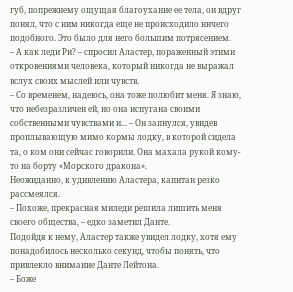губ, попрежнему ощущая благоухание ее тела, он вдруг понял, что с ним никогда еще не происходило ничего подобного. Это было для него большим потрясением.
– А как леди Ри? – спросил Аластер, пораженный этими откровениями человека, который никогда не выражал вслух своих мыслей или чувств.
– Со временем, надеюсь, она тоже полюбит меня. Я знаю, что небезразличен ей, но она испугана своими собственными чувствами и... – Он запнулся, увидев проплывающую мимо кормы лодку, в которой сидела та, о ком они сейчас говорили. Она махала рукой кому-то на борту «Морского дракона».
Неожиданно, к удивлению Аластера, капитан резко рассмеялся.
– Похоже, прекрасная миледи решила лишить меня своего общества, – едко заметил Данте.
Подойдя к нему, Аластер также увидел лодку, хотя ему понадобилось несколько секунд, чтобы понять, что привлекло внимание Данте Лейтона.
– Боже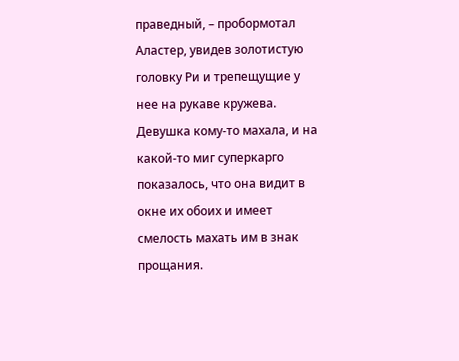праведный, – пробормотал Аластер, увидев золотистую головку Ри и трепещущие у нее на рукаве кружева. Девушка кому-то махала, и на какой-то миг суперкарго показалось, что она видит в окне их обоих и имеет смелость махать им в знак прощания.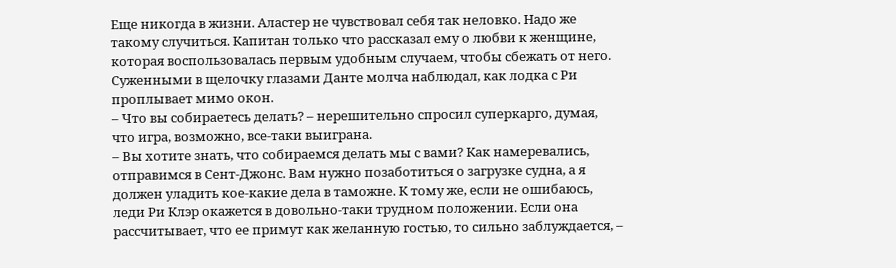Еще никогда в жизни. Аластер не чувствовал себя так неловко. Надо же такому случиться. Капитан только что рассказал ему о любви к женщине, которая воспользовалась первым удобным случаем, чтобы сбежать от него.
Суженными в щелочку глазами Данте молча наблюдал, как лодка с Ри проплывает мимо окон.
– Что вы собираетесь делать? – нерешительно спросил суперкарго, думая, что игра, возможно, все-таки выиграна.
– Вы хотите знать, что собираемся делать мы с вами? Как намеревались, отправимся в Сент-Джонс. Вам нужно позаботиться о загрузке судна, а я должен уладить кое-какие дела в таможне. К тому же, если не ошибаюсь, леди Ри Клэр окажется в довольно-таки трудном положении. Если она рассчитывает, что ее примут как желанную гостью, то сильно заблуждается, –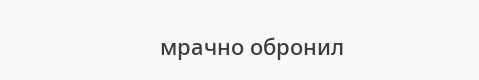мрачно обронил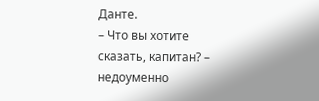Данте.
– Что вы хотите сказать, капитан? – недоуменно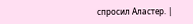спросил Аластер. |